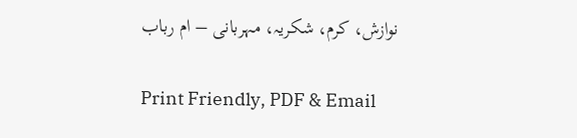نوازش، کرم، شکریہ، مہربانی – ام رباب

Print Friendly, PDF & Email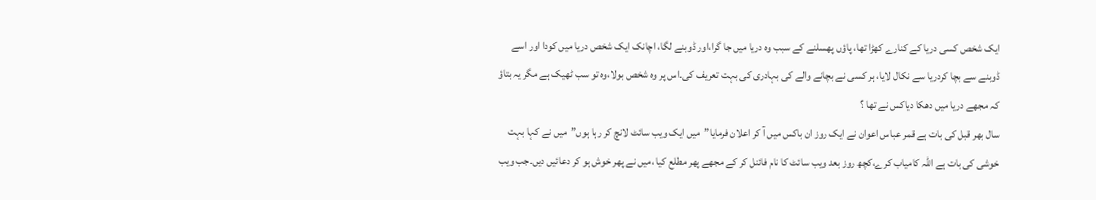ایک شخص کسی دریا کے کنارے کھڑا تھا، پاؤں پھسلنے کے سبب وہ دریا میں جا گرا،اور ڈوبنے لگا، اچانک ایک شخص دریا میں کودا اور اسے ڈوبنے سے بچا کردریا سے نکال لایا، ہر کسی نے بچانے والے کی بہادری کی بہت تعریف کی۔اس پر وہ شخص بولا،وہ تو سب ٹھیک ہے مگر یہ بتاؤ کہ مجھے دریا میں دھکا دیاکس نے تھا ؟
سال بھر قبل کی بات ہے قمر عباس اعوان نے ایک روز ان باکس میں آ کر اعلان فرمایا”میں ایک ویب سائٹ لانچ کر رہا ہوں”میں نے کہا بہت خوشی کی بات ہے اللہ کامیاب کرے،کچھ روز بعد ویب سائٹ کا نام فائنل کر کے مجھے پھر مطلع کیا ،میں نے پھر خوش ہو کر دعائیں دیں۔جب ویب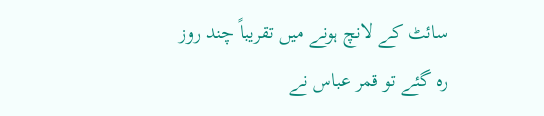سائٹ کے لانچ ہونے میں تقریباً چند روز رہ گئے تو قمر عباس نے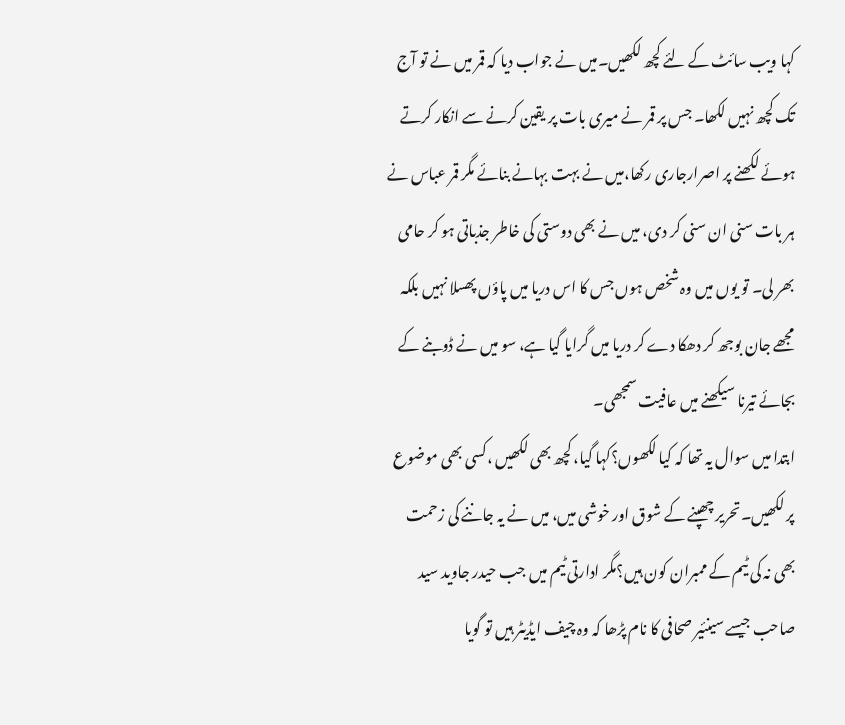کہا ویب سائٹ کے لئے کچھ لکھیں۔میں نے جواب دیا کہ قمر میں نے تو آج تک کچھ نہیں لکھا۔ جس پر قمر نے میری بات پر یقین کرنے سے انکار کرتے ہوئے لکھنے پر اصرارجاری رکھا،میں نے بہت بہانے بنائے مگر قمر عباس نے ہر بات سنی ان سنی کر دی، میں نے بھی دوستی کی خاطر جذباتی ہو کر حامی بھر لی۔ تو یوں میں وہ شخص ہوں جس کا اس دریا میں پاؤں پھسلا نہیں بلکہ مجھے جان بوجھ کر دھکا دے کر دریا میں گرایا گیا ہے، سو میں نے ڈوبنے کے بجائے تیرنا سیکھنے میں عافیت سمجھی۔
ابتدا میں سوال یہ تھا کہ کیا لکھوں؟کہا گیا، کچھ بھی لکھیں ،کسی بھی موضوع پر لکھیں۔تحریر چھپنے کے شوق اور خوشی میں، میں نے یہ جاننے کی زحمت بھی نہ کی ٹیم کے ممبران کون ہیں؟مگر ادارتی ٹیم میں جب حیدر جاوید سید صاحب جیسے سینئیر صحافی کا نام پڑھا کہ وہ چیف ایڈیٹر ہیں تو گویا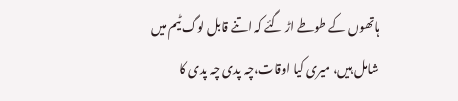ہاتھوں کے طوطے اڑ گئے کہ اتنے قابل لوگ ٹیم میں شامل ہیں، میری کیا اوقات،چہ پدی چہ پدی کا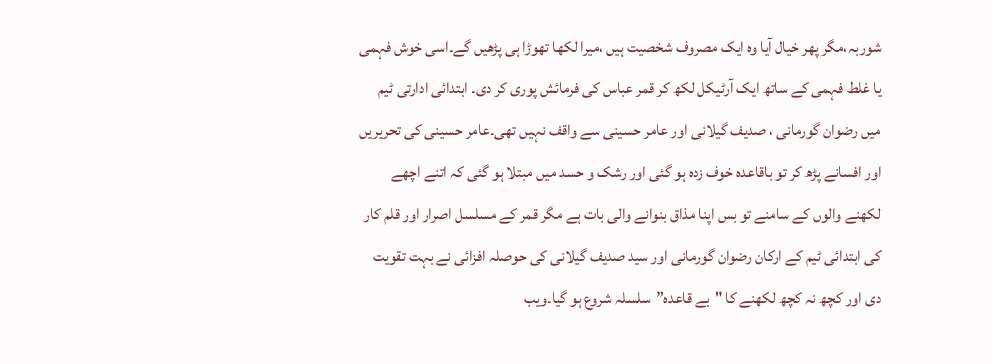شوربہ،مگر پھر خیال آیا وہ ایک مصروف شخصیت ہیں ،میرا لکھا تھوڑا ہی پڑھیں گے۔اسی خوش فہمی یا غلط فہمی کے ساتھ ایک آرٹیکل لکھ کر قمر عباس کی فرمائش پوری کر دی۔ ابتدائی ادارتی ٹیم میں رضوان گورمانی ، صدیف گیلانی اور عامر حسینی سے واقف نہیں تھی۔عامر حسینی کی تحریریں اور افسانے پڑھ کر تو باقاعدہ خوف زدہ ہو گئی اور رشک و حسد میں مبتلا ہو گئی کہ اتنے اچھے لکھنے والوں کے سامنے تو بس اپنا مذاق بنوانے والی بات ہے مگر قمر کے مسلسل اصرار اور قلم کار کی ابتدائی ٹیم کے ارکان رضوان گورمانی اور سید صدیف گیلانی کی حوصلہ افزائی نے بہت تقویت دی اور کچھ نہ کچھ لکھنے کا "بے قاعدہ”سلسلہ شروع ہو گیا۔ویب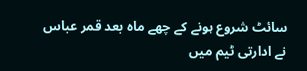سائٹ شروع ہونے کے چھے ماہ بعد قمر عباس نے ادارتی ٹیم میں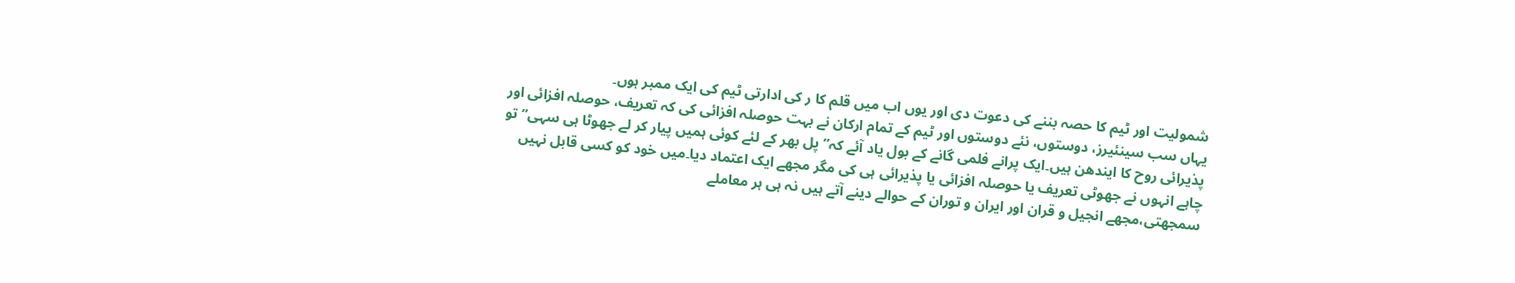شمولیت اور ٹیم کا حصہ بننے کی دعوت دی اور یوں اب میں قلم کا ر کی ادارتی ٹیم کی ایک ممبر ہوں۔
یہاں سب سینئیرز، دوستوں، نئے دوستوں اور ٹیم کے تمام ارکان نے بہت حوصلہ افزائی کی کہ تعریف، حوصلہ افزائی اور پذیرائی روح کا ایندھن ہیں۔ایک پرانے فلمی گانے کے بول یاد آئے کہ”پل بھر کے لئے کوئی ہمیں پیار کر لے جھوٹا ہی سہی”تو چاہے انہوں نے جھوٹی تعریف یا حوصلہ افزائی یا پذیرائی ہی کی مگر مجھے ایک اعتماد دیا۔میں خود کو کسی قابل نہیں سمجھتی،مجھے انجیل و قران اور ایران و توران کے حوالے دینے آتے ہیں نہ ہی ہر معاملے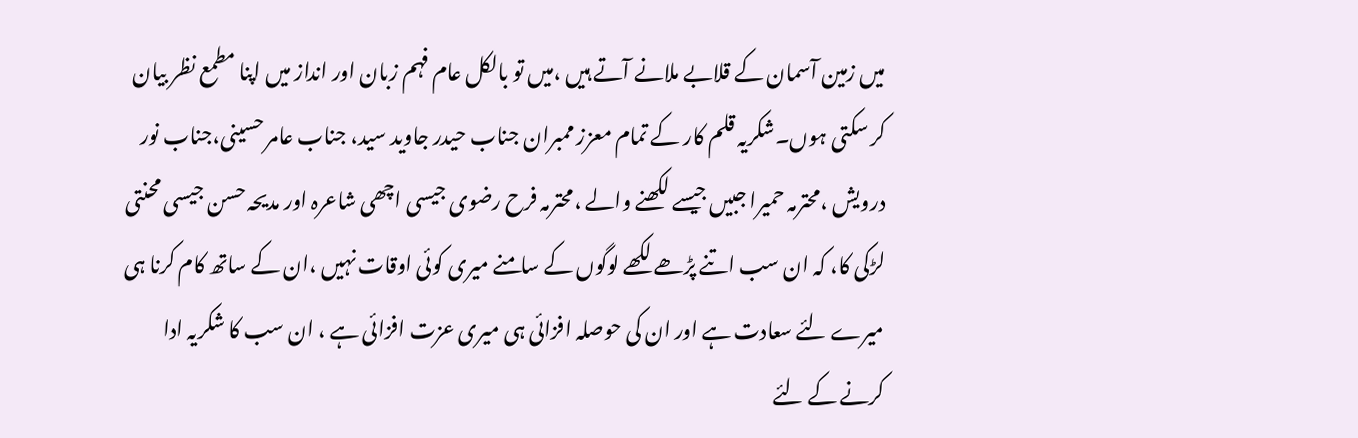میں زمین آسمان کے قلابے ملانے آتے ہیں ،میں تو بالکل عام فہم زبان اور انداز میں اپنا مطمع نظر بیان کر سکتی ہوں۔شکریہ قلم کار کے تمام معزز ممبران جناب حیدر جاوید سید، جناب عامر حسینی،جناب نور درویش ،محترمہ حمیرا جبیں جیسے لکھنے والے ،محترمہ فرح رضوی جیسی اچھی شاعرہ اور مدیحہ حسن جیسی محنتی لڑکی کا، کہ ان سب اتنے پڑھے لکھے لوگوں کے سامنے میری کوئی اوقات نہیں ،ان کے ساتھ کام کرنا ہی میرے لئے سعادت ہے اور ان کی حوصلہ افزائی ہی میری عزت افزائی ہے ، ان سب کا شکریہ ادا کرنے کے لئے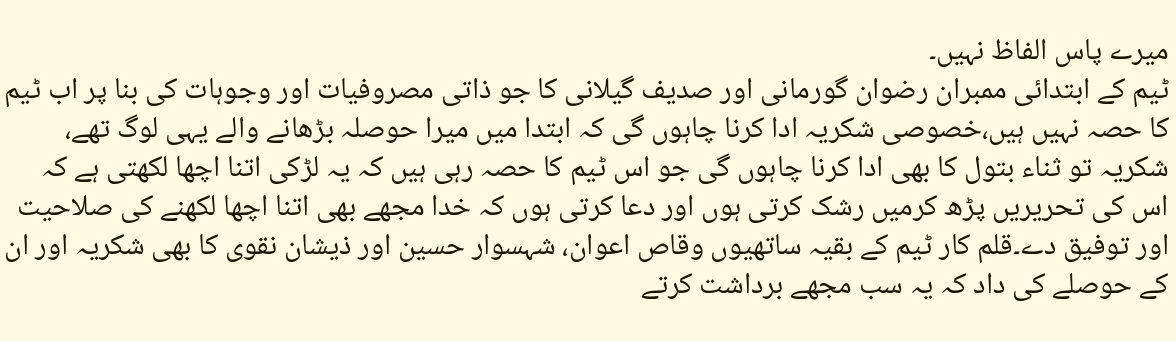میرے پاس الفاظ نہیں۔
ٹیم کے ابتدائی ممبران رضوان گورمانی اور صدیف گیلانی کا جو ذاتی مصروفیات اور وجوہات کی بنا پر اب ٹیم کا حصہ نہیں ہیں،خصوصی شکریہ ادا کرنا چاہوں گی کہ ابتدا میں میرا حوصلہ بڑھانے والے یہی لوگ تھے، شکریہ تو ثناء بتول کا بھی ادا کرنا چاہوں گی جو اس ٹیم کا حصہ رہی ہیں کہ یہ لڑکی اتنا اچھا لکھتی ہے کہ اس کی تحریریں پڑھ کرمیں رشک کرتی ہوں اور دعا کرتی ہوں کہ خدا مجھے بھی اتنا اچھا لکھنے کی صلاحیت اور توفیق دے۔قلم کار ٹیم کے بقیہ ساتھیوں وقاص اعوان، شہسوار حسین اور ذیشان نقوی کا بھی شکریہ اور ان کے حوصلے کی داد کہ یہ سب مجھے برداشت کرتے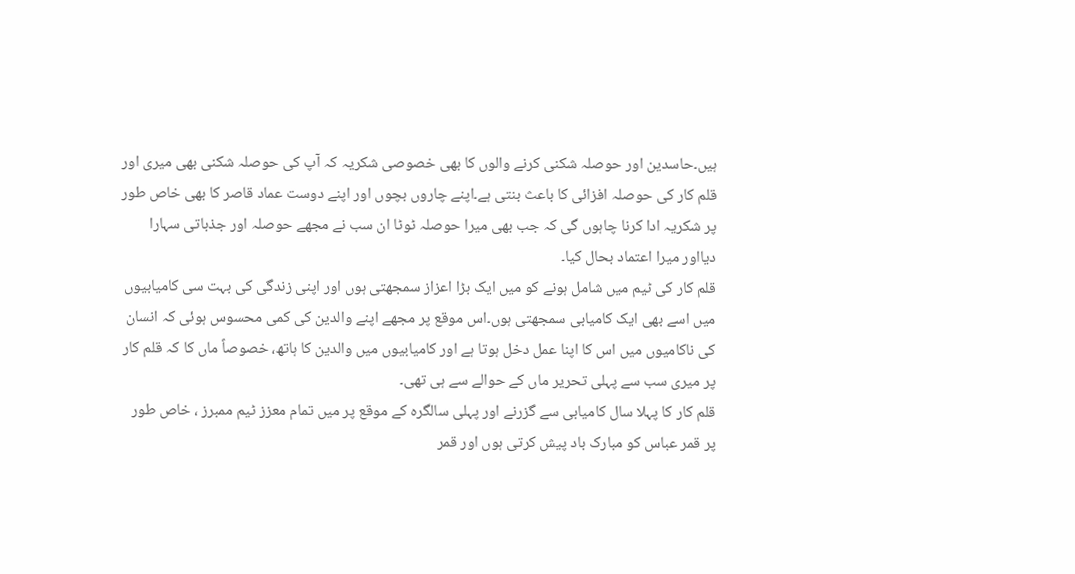ہیں۔حاسدین اور حوصلہ شکنی کرنے والوں کا بھی خصوصی شکریہ کہ آپ کی حوصلہ شکنی بھی میری اور قلم کار کی حوصلہ افزائی کا باعث بنتی ہے۔اپنے چاروں بچوں اور اپنے دوست عماد قاصر کا بھی خاص طور پر شکریہ ادا کرنا چاہوں گی کہ جب بھی میرا حوصلہ ٹوٹا ان سب نے مجھے حوصلہ اور جذباتی سہارا دیااور میرا اعتماد بحال کیا۔
قلم کار کی ٹیم میں شامل ہونے کو میں ایک بڑا اعزاز سمجھتی ہوں اور اپنی زندگی کی بہت سی کامیابیوں میں اسے بھی ایک کامیابی سمجھتی ہوں۔اس موقع پر مجھے اپنے والدین کی کمی محسوس ہوئی کہ انسان کی ناکامیوں میں اس کا اپنا عمل دخل ہوتا ہے اور کامیابیوں میں والدین کا ہاتھ، خصوصاً ماں کا کہ قلم کار پر میری سب سے پہلی تحریر ماں کے حوالے سے ہی تھی۔
قلم کار کا پہلا سال کامیابی سے گزرنے اور پہلی سالگرہ کے موقع پر میں تمام معزز ٹیم ممبرز ، خاص طور پر قمر عباس کو مبارک باد پیش کرتی ہوں اور قمر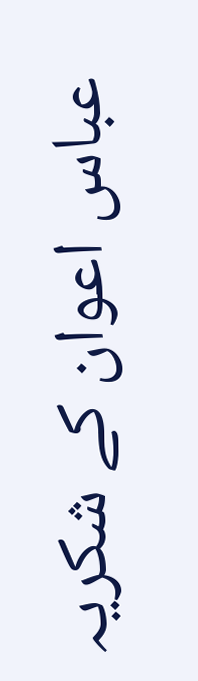عباس اعوان کے شکریہ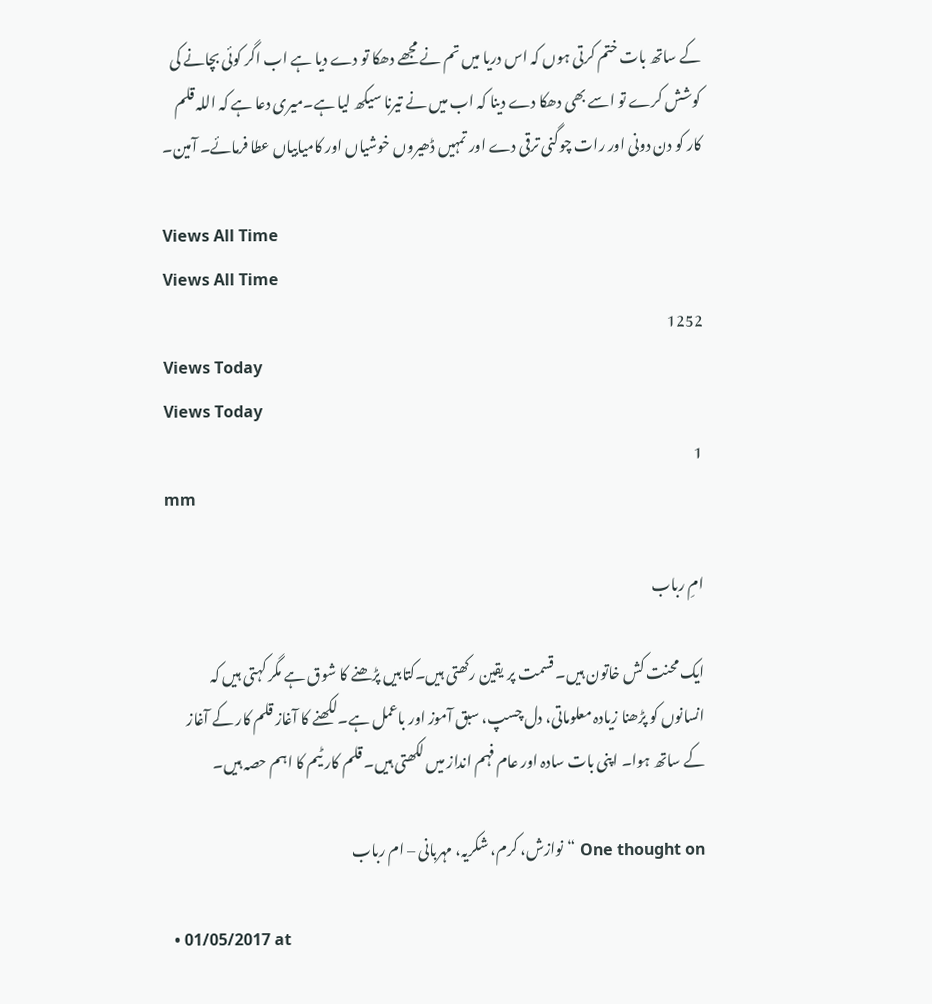کے ساتھ بات ختم کرتی ہوں کہ اس دریا میں تم نے مجھے دھکا تو دے دیا ہے اب اگر کوئی بچانے کی کوشش کرے تو اسے بھی دھکا دے دینا کہ اب میں نے تیرنا سیکھ لیا ہے۔میری دعا ہے کہ اللہ قلم کار کو دن دونی اور رات چوگنی ترقی دے اور تمہیں ڈھیروں خوشیاں اور کامیابیاں عطا فرمائے۔ آمین۔

Views All Time
Views All Time
1252
Views Today
Views Today
1
mm

امِ رباب

ایک محنت کش خاتون ہیں۔ قسمت پر یقین رکھتی ہیں۔کتابیں پڑھنے کا شوق ہے مگر کہتی ہیں کہ انسانوں کو پڑھنا زیادہ معلوماتی، دل چسپ، سبق آموز اور باعمل ہے۔لکھنے کا آغاز قلم کار کے آغاز کے ساتھ ہوا۔ اپنی بات سادہ اور عام فہم انداز میں لکھتی ہیں۔ قلم کار ٹیم کا اہم حصہ ہیں۔

One thought on “نوازش، کرم، شکریہ، مہربانی – ام رباب

  • 01/05/2017 at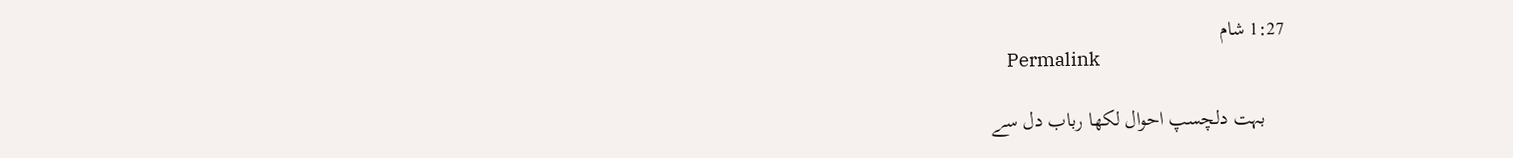1:27 شام
    Permalink

    بہت دلچسپ احوال لکھا رباب دل سے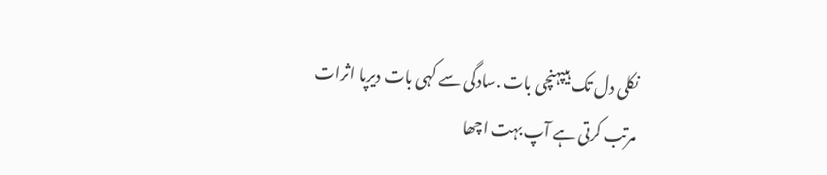نکلی دل تک ہیپہنچی بات .سادگی سے کہی بات دیرپا اثرات مرتب کرتی ہے آپ بہت اچھا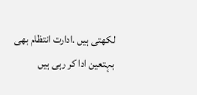لکھتی ہیں .ادارت انتظام بھی بہتعین ادا کر رہی ہیں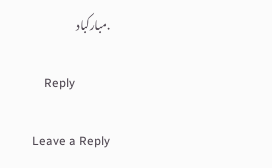.مبارکباد

    Reply

Leave a Reply